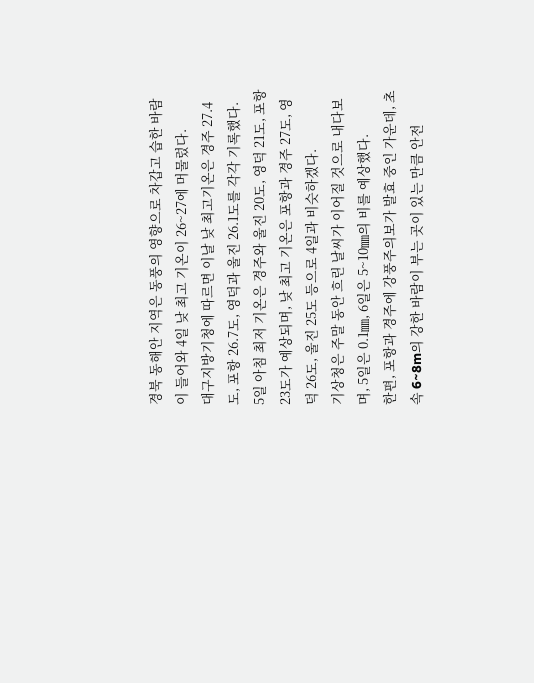경북 동해안 지역은 동풍의 영향으로 차갑고 습한 바람이 들어와 4일 낮 최고 기온이 26~27에 머물렀다.
대구지방기청에 따르면 이날 낮 최고기온은 경주 27.4도, 포항 26.7도, 영덕과 울진 26.1도를 각각 기록했다.
5일 아침 최저 기온은 경주와 울진 20도, 영덕 21도, 포항 23도가 예상되며, 낮 최고 기온은 포항과 경주 27도, 영덕 26도, 울진 25도 등으로 4일과 비슷하겠다.
기상청은 주말 동안 흐린 날씨가 이어질 것으로 내다보며, 5일은 0.1㎜, 6일은 5~10㎜의 비를 예상했다.
한편, 포항과 경주에 강풍주의보가 발효 중인 가운데, 초속 6~8m의 강한 바람이 부는 곳이 있는 만큼 안전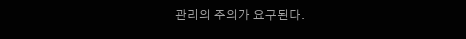관리의 주의가 요구된다.